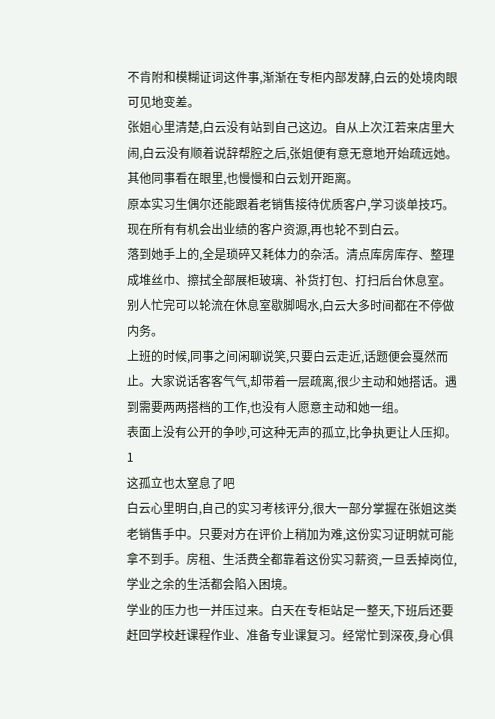不肯附和模糊证词这件事,渐渐在专柜内部发酵,白云的处境肉眼可见地变差。
张姐心里清楚,白云没有站到自己这边。自从上次江若来店里大闹,白云没有顺着说辞帮腔之后,张姐便有意无意地开始疏远她。其他同事看在眼里,也慢慢和白云划开距离。
原本实习生偶尔还能跟着老销售接待优质客户,学习谈单技巧。现在所有有机会出业绩的客户资源,再也轮不到白云。
落到她手上的,全是琐碎又耗体力的杂活。清点库房库存、整理成堆丝巾、擦拭全部展柜玻璃、补货打包、打扫后台休息室。别人忙完可以轮流在休息室歇脚喝水,白云大多时间都在不停做内务。
上班的时候,同事之间闲聊说笑,只要白云走近,话题便会戛然而止。大家说话客客气气,却带着一层疏离,很少主动和她搭话。遇到需要两两搭档的工作,也没有人愿意主动和她一组。
表面上没有公开的争吵,可这种无声的孤立,比争执更让人压抑。1
这孤立也太窒息了吧
白云心里明白,自己的实习考核评分,很大一部分掌握在张姐这类老销售手中。只要对方在评价上稍加为难,这份实习证明就可能拿不到手。房租、生活费全都靠着这份实习薪资,一旦丢掉岗位,学业之余的生活都会陷入困境。
学业的压力也一并压过来。白天在专柜站足一整天,下班后还要赶回学校赶课程作业、准备专业课复习。经常忙到深夜,身心俱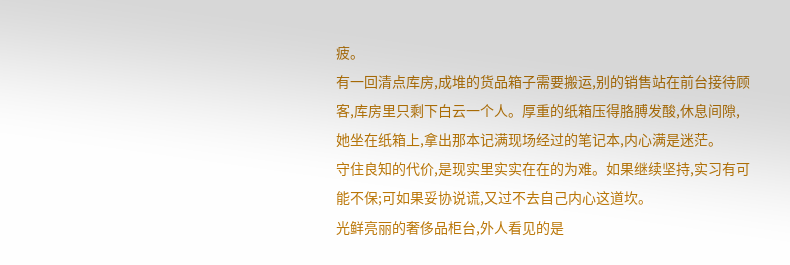疲。
有一回清点库房,成堆的货品箱子需要搬运,别的销售站在前台接待顾客,库房里只剩下白云一个人。厚重的纸箱压得胳膊发酸,休息间隙,她坐在纸箱上,拿出那本记满现场经过的笔记本,内心满是迷茫。
守住良知的代价,是现实里实实在在的为难。如果继续坚持,实习有可能不保;可如果妥协说谎,又过不去自己内心这道坎。
光鲜亮丽的奢侈品柜台,外人看见的是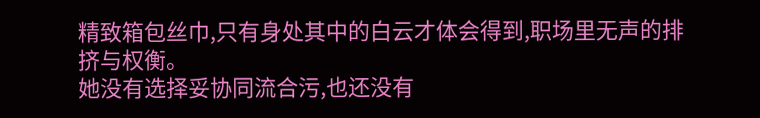精致箱包丝巾,只有身处其中的白云才体会得到,职场里无声的排挤与权衡。
她没有选择妥协同流合污,也还没有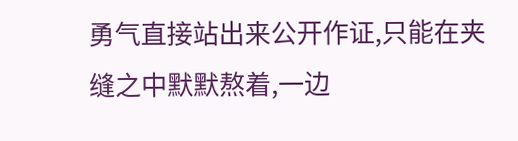勇气直接站出来公开作证,只能在夹缝之中默默熬着,一边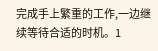完成手上繁重的工作,一边继续等待合适的时机。1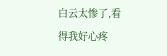白云太惨了,看得我好心疼